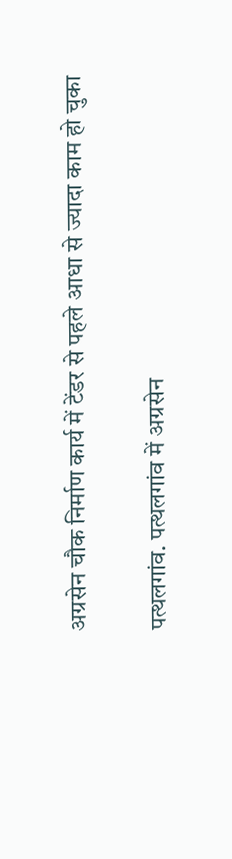अग्रसेन चौक निर्माण कार्य में टेंडर से पहले आधा से ज्यादा काम हो चुका

पत्थलगांव. पत्थलगांव में अग्रसेन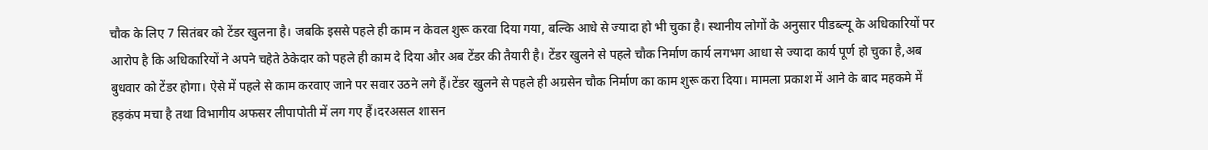चौक के लिए 7 सितंबर को टेंडर खुलना है। जबकि इससे पहले ही काम न केवल शुरू करवा दिया गया, बल्कि आधे से ज्यादा हो भी चुका है। स्थानीय लोगों के अनुसार पीडब्ल्यू के अधिकारियों पर आरोप है कि अधिकारियों ने अपने चहेते ठेकेदार को पहले ही काम दे दिया और अब टेंडर की तैयारी है। टेंडर खुलने से पहले चौक निर्माण कार्य लगभग आधा से ज्यादा कार्य पूर्ण हो चुका है,अब बुधवार को टेंडर होगा। ऐसे में पहले से काम करवाए जाने पर सवार उठने लगे हैं।टेंडर खुलने से पहले ही अग्रसेन चौक निर्माण का काम शुरू करा दिया। मामला प्रकाश में आने के बाद महकमे में हड़कंप मचा है तथा विभागीय अफसर लीपापोती में लग गए हैं।दरअसल शासन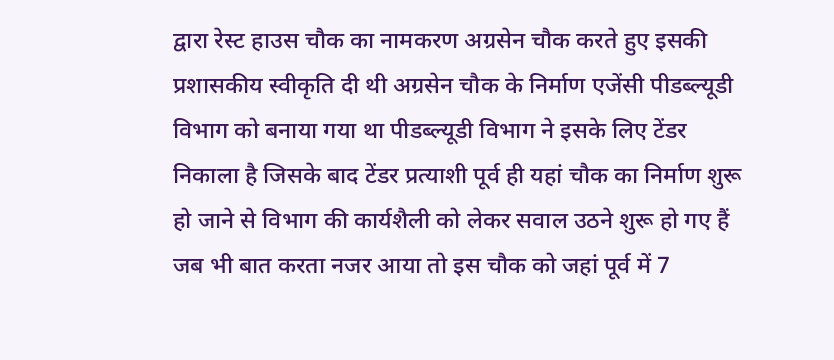द्वारा रेस्ट हाउस चौक का नामकरण अग्रसेन चौक करते हुए इसकी प्रशासकीय स्वीकृति दी थी अग्रसेन चौक के निर्माण एजेंसी पीडब्ल्यूडी विभाग को बनाया गया था पीडब्ल्यूडी विभाग ने इसके लिए टेंडर निकाला है जिसके बाद टेंडर प्रत्याशी पूर्व ही यहां चौक का निर्माण शुरू हो जाने से विभाग की कार्यशैली को लेकर सवाल उठने शुरू हो गए हैं जब भी बात करता नजर आया तो इस चौक को जहां पूर्व में 7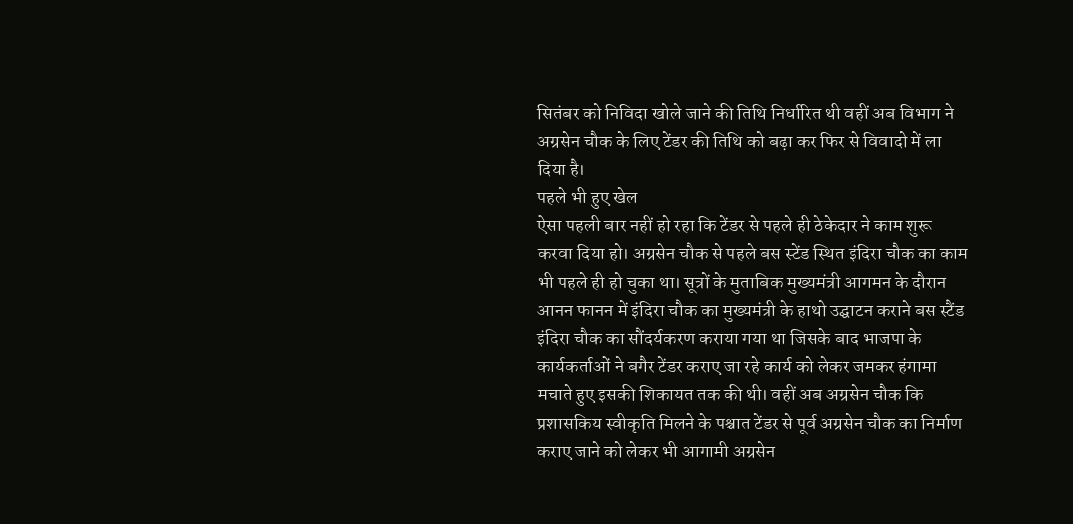सितंबर को निविदा खोले जाने की तिथि निर्धारित थी वहीं अब विभाग ने अग्रसेन चौक के लिए टेंडर की तिथि को बढ़ा कर फिर से विवादो में ला दिया है।
पहले भी हुए खेल
ऐसा पहली बार नहीं हो रहा कि टेंडर से पहले ही ठेकेदार ने काम शुरू करवा दिया हो। अग्रसेन चौक से पहले बस स्टेंड स्थित इंदिरा चौक का काम भी पहले ही हो चुका था। सूत्रों के मुताबिक मुख्यमंत्री आगमन के दौरान आनन फानन में इंदिरा चौक का मुख्यमंत्री के हाथो उद्घाटन कराने बस स्टैंड इंदिरा चौक का सौंदर्यकरण कराया गया था जिसके बाद भाजपा के कार्यकर्ताओं ने बगैर टेंडर कराए जा रहे कार्य को लेकर जमकर हंगामा मचाते हुए इसकी शिकायत तक की थी। वहीं अब अग्रसेन चौक कि प्रशासकिय स्वीकृति मिलने के पश्चात टेंडर से पूर्व अग्रसेन चौक का निर्माण कराए जाने को लेकर भी आगामी अग्रसेन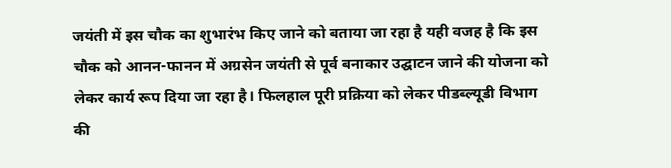जयंती में इस चौक का शुभारंभ किए जाने को बताया जा रहा है यही वजह है कि इस चौक को आनन-फानन में अग्रसेन जयंती से पूर्व बनाकार उद्घाटन जाने की योजना को लेकर कार्य रूप दिया जा रहा है। फिलहाल पूरी प्रक्रिया को लेकर पीडब्ल्यूडी विभाग की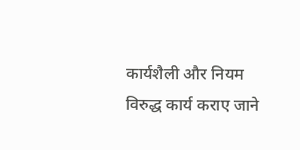कार्यशैली और नियम विरुद्ध कार्य कराए जाने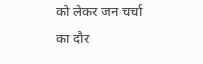को लेकर जन चर्चा का दौर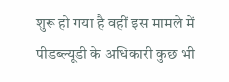शुरू हो गया है वहीं इस मामले में पीडब्ल्यूडी के अधिकारी कुछ भी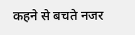कहने से बचते नजर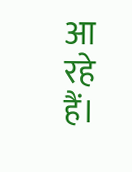आ रहे हैं।